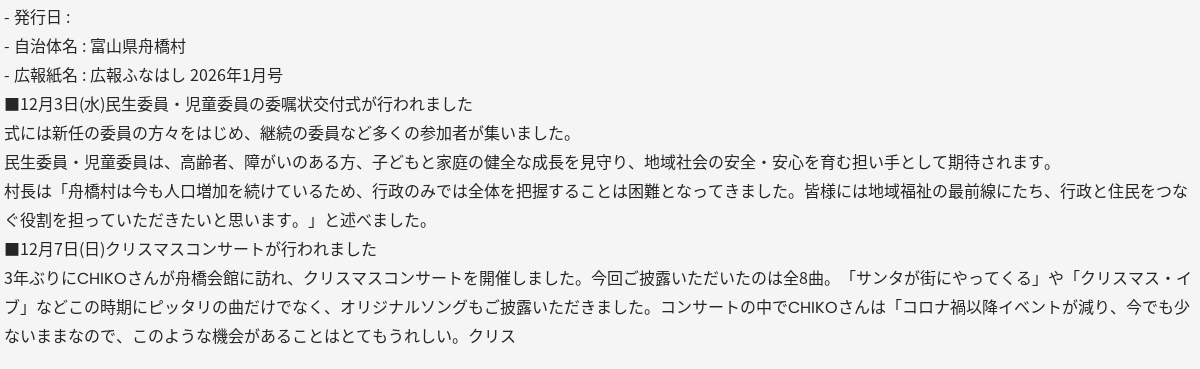- 発行日 :
- 自治体名 : 富山県舟橋村
- 広報紙名 : 広報ふなはし 2026年1月号
■12月3日(水)民生委員・児童委員の委嘱状交付式が行われました
式には新任の委員の方々をはじめ、継続の委員など多くの参加者が集いました。
民生委員・児童委員は、高齢者、障がいのある方、子どもと家庭の健全な成長を見守り、地域社会の安全・安心を育む担い手として期待されます。
村長は「舟橋村は今も人口増加を続けているため、行政のみでは全体を把握することは困難となってきました。皆様には地域福祉の最前線にたち、行政と住民をつなぐ役割を担っていただきたいと思います。」と述べました。
■12月7日(日)クリスマスコンサートが行われました
3年ぶりにCHIKOさんが舟橋会館に訪れ、クリスマスコンサートを開催しました。今回ご披露いただいたのは全8曲。「サンタが街にやってくる」や「クリスマス・イブ」などこの時期にピッタリの曲だけでなく、オリジナルソングもご披露いただきました。コンサートの中でCHIKOさんは「コロナ禍以降イベントが減り、今でも少ないままなので、このような機会があることはとてもうれしい。クリス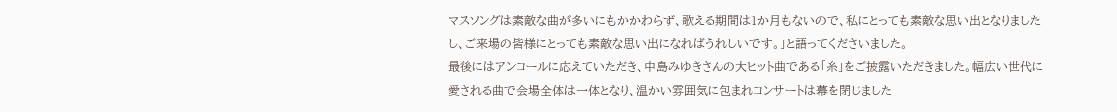マスソングは素敵な曲が多いにもかかわらず、歌える期間は1か月もないので、私にとっても素敵な思い出となりましたし、ご来場の皆様にとっても素敵な思い出になればうれしいです。」と語ってくださいました。
最後にはアンコールに応えていただき、中島みゆきさんの大ヒット曲である「糸」をご披露いただきました。幅広い世代に愛される曲で会場全体は一体となり、温かい雰囲気に包まれコンサートは幕を閉じました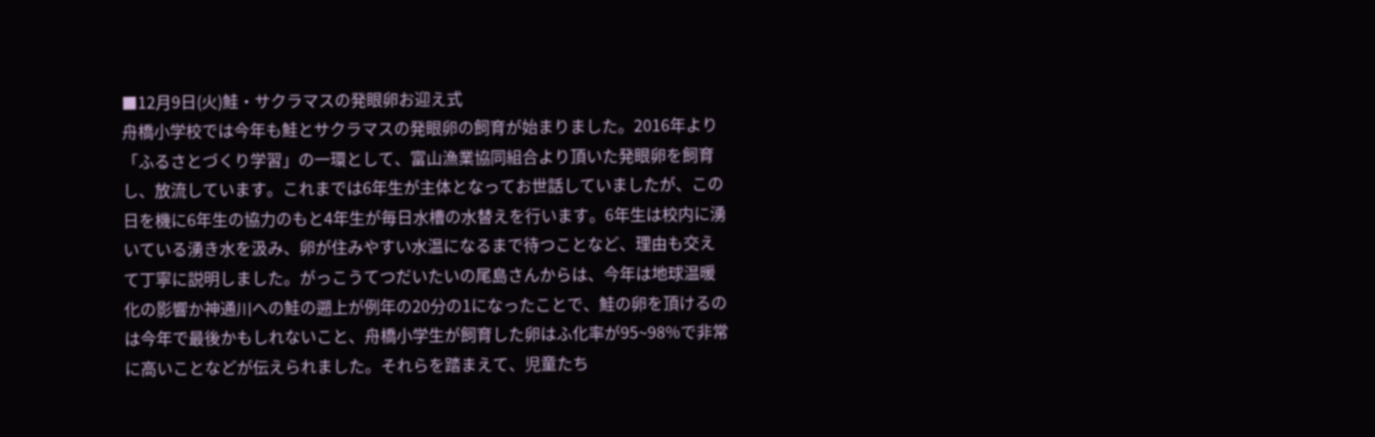■12月9日(火)鮭・サクラマスの発眼卵お迎え式
舟橋小学校では今年も鮭とサクラマスの発眼卵の飼育が始まりました。2016年より「ふるさとづくり学習」の一環として、富山漁業協同組合より頂いた発眼卵を飼育し、放流しています。これまでは6年生が主体となってお世話していましたが、この日を機に6年生の協力のもと4年生が毎日水槽の水替えを行います。6年生は校内に湧いている湧き水を汲み、卵が住みやすい水温になるまで待つことなど、理由も交えて丁寧に説明しました。がっこうてつだいたいの尾島さんからは、今年は地球温暖化の影響か神通川への鮭の遡上が例年の20分の1になったことで、鮭の卵を頂けるのは今年で最後かもしれないこと、舟橋小学生が飼育した卵はふ化率が95~98%で非常に高いことなどが伝えられました。それらを踏まえて、児童たち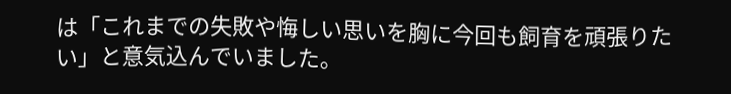は「これまでの失敗や悔しい思いを胸に今回も飼育を頑張りたい」と意気込んでいました。